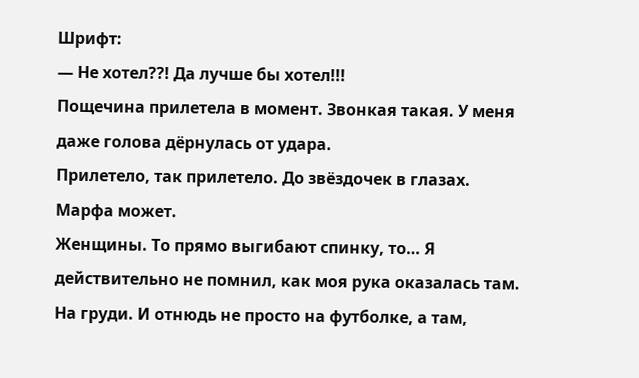Шрифт:
— Не хотел??! Да лучше бы хотел!!!
Пощечина прилетела в момент. Звонкая такая. У меня даже голова дёрнулась от удара.
Прилетело, так прилетело. До звёздочек в глазах.
Марфа может.
Женщины. То прямо выгибают спинку, то… Я действительно не помнил, как моя рука оказалась там. На груди. И отнюдь не просто на футболке, а там,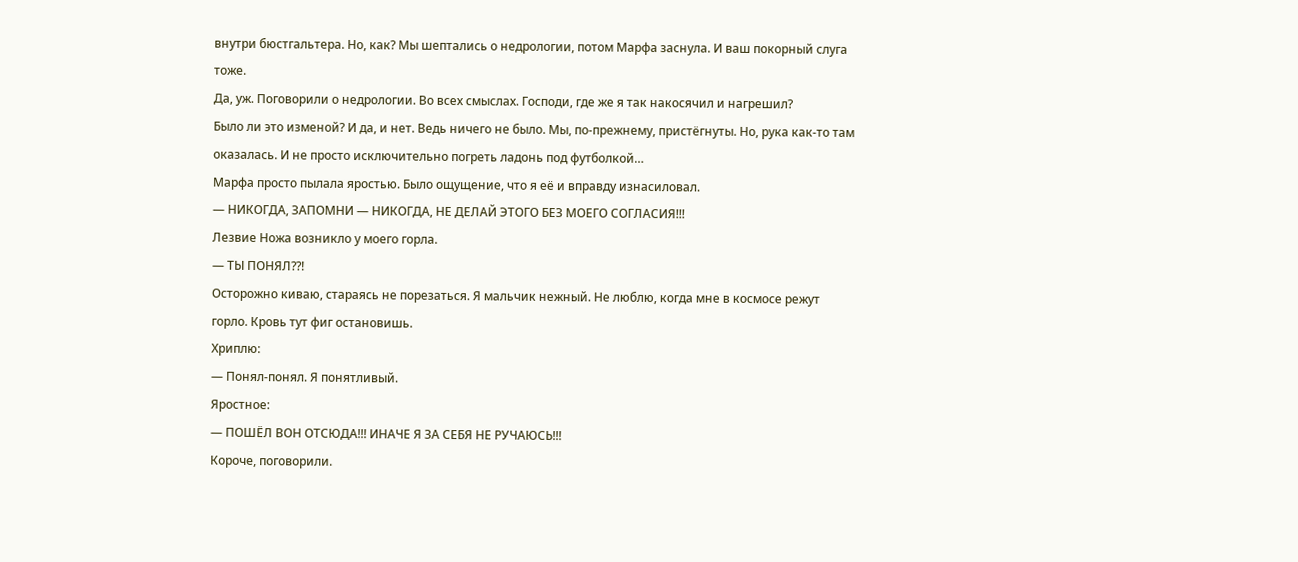внутри бюстгальтера. Но, как? Мы шептались о недрологии, потом Марфа заснула. И ваш покорный слуга тоже.
Да, уж. Поговорили о недрологии. Во всех смыслах. Господи, где же я так накосячил и нагрешил?
Было ли это изменой? И да, и нет. Ведь ничего не было. Мы, по-прежнему, пристёгнуты. Но, рука как-то там оказалась. И не просто исключительно погреть ладонь под футболкой…
Марфа просто пылала яростью. Было ощущение, что я её и вправду изнасиловал.
— НИКОГДА, ЗАПОМНИ — НИКОГДА, НЕ ДЕЛАЙ ЭТОГО БЕЗ МОЕГО СОГЛАСИЯ!!!
Лезвие Ножа возникло у моего горла.
— ТЫ ПОНЯЛ??!
Осторожно киваю, стараясь не порезаться. Я мальчик нежный. Не люблю, когда мне в космосе режут горло. Кровь тут фиг остановишь.
Хриплю:
— Понял-понял. Я понятливый.
Яростное:
— ПОШЁЛ ВОН ОТСЮДА!!! ИНАЧЕ Я ЗА СЕБЯ НЕ РУЧАЮСЬ!!!
Короче, поговорили.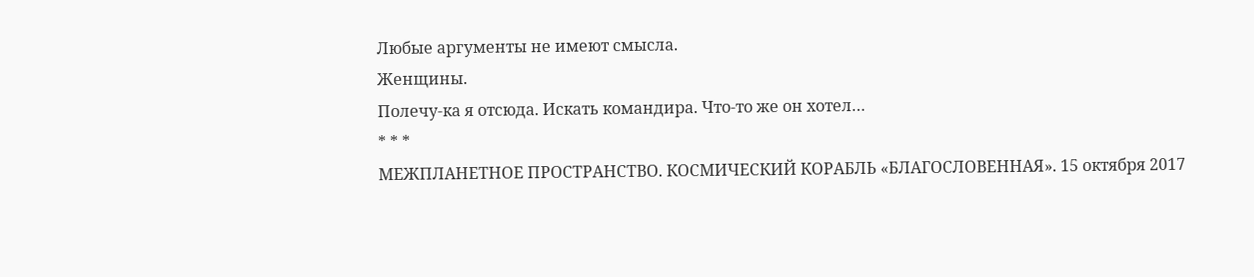Любые аргументы не имеют смысла.
Женщины.
Полечу-ка я отсюда. Искать командира. Что-то же он хотел…
* * *
МЕЖПЛАНЕТНОЕ ПРОСТРАНСТВО. КОСМИЧЕСКИЙ КОРАБЛЬ «БЛАГОСЛОВЕННАЯ». 15 октября 2017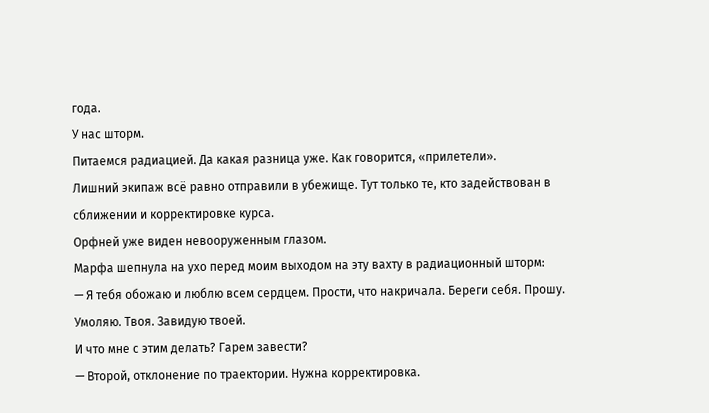года.
У нас шторм.
Питаемся радиацией. Да какая разница уже. Как говорится, «прилетели».
Лишний экипаж всё равно отправили в убежище. Тут только те, кто задействован в сближении и корректировке курса.
Орфней уже виден невооруженным глазом.
Марфа шепнула на ухо перед моим выходом на эту вахту в радиационный шторм:
— Я тебя обожаю и люблю всем сердцем. Прости, что накричала. Береги себя. Прошу. Умоляю. Твоя. Завидую твоей.
И что мне с этим делать? Гарем завести?
— Второй, отклонение по траектории. Нужна корректировка.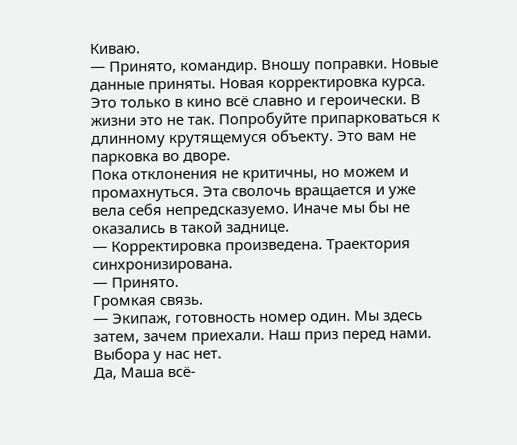Киваю.
— Принято, командир. Вношу поправки. Новые данные приняты. Новая корректировка курса.
Это только в кино всё славно и героически. В жизни это не так. Попробуйте припарковаться к длинному крутящемуся объекту. Это вам не парковка во дворе.
Пока отклонения не критичны, но можем и промахнуться. Эта сволочь вращается и уже вела себя непредсказуемо. Иначе мы бы не оказались в такой заднице.
— Корректировка произведена. Траектория синхронизирована.
— Принято.
Громкая связь.
— Экипаж, готовность номер один. Мы здесь затем, зачем приехали. Наш приз перед нами.
Выбора у нас нет.
Да, Маша всё-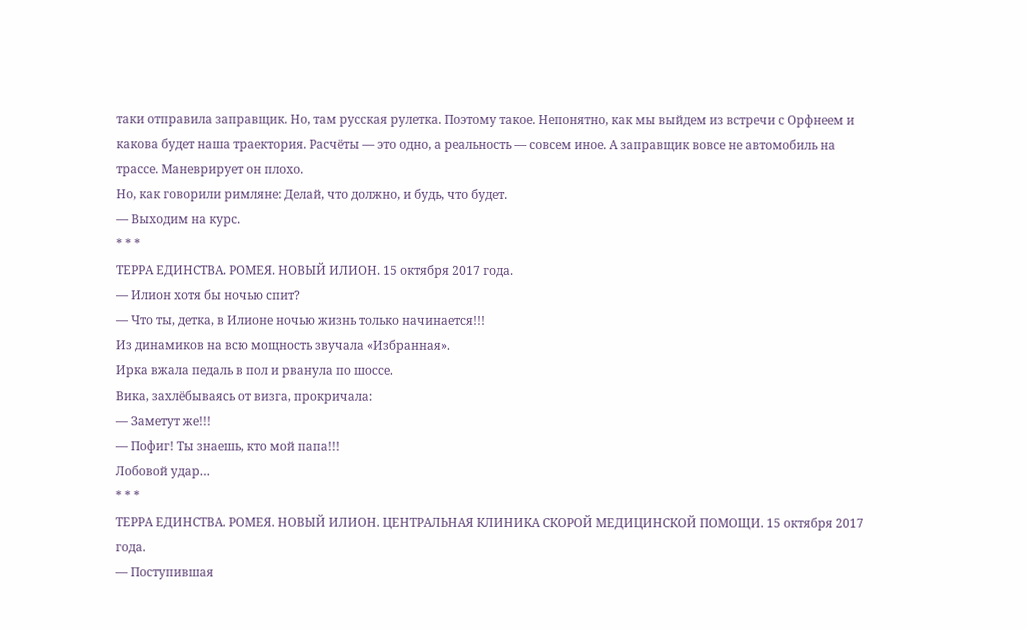таки отправила заправщик. Но, там русская рулетка. Поэтому такое. Непонятно, как мы выйдем из встречи с Орфнеем и какова будет наша траектория. Расчёты — это одно, а реальность — совсем иное. А заправщик вовсе не автомобиль на трассе. Маневрирует он плохо.
Но, как говорили римляне: Делай, что должно, и будь, что будет.
— Выходим на курс.
* * *
ТЕРРА ЕДИНСТВА. РОМЕЯ. НОВЫЙ ИЛИОН. 15 октября 2017 года.
— Илион хотя бы ночью спит?
— Что ты, детка, в Илионе ночью жизнь только начинается!!!
Из динамиков на всю мощность звучала «Избранная».
Ирка вжала педаль в пол и рванула по шоссе.
Вика, захлёбываясь от визга, прокричала:
— Заметут же!!!
— Пофиг! Ты знаешь, кто мой папа!!!
Лобовой удар…
* * *
ТЕРРА ЕДИНСТВА. РОМЕЯ. НОВЫЙ ИЛИОН. ЦЕНТРАЛЬНАЯ КЛИНИКА СКОРОЙ МЕДИЦИНСКОЙ ПОМОЩИ. 15 октября 2017 года.
— Поступившая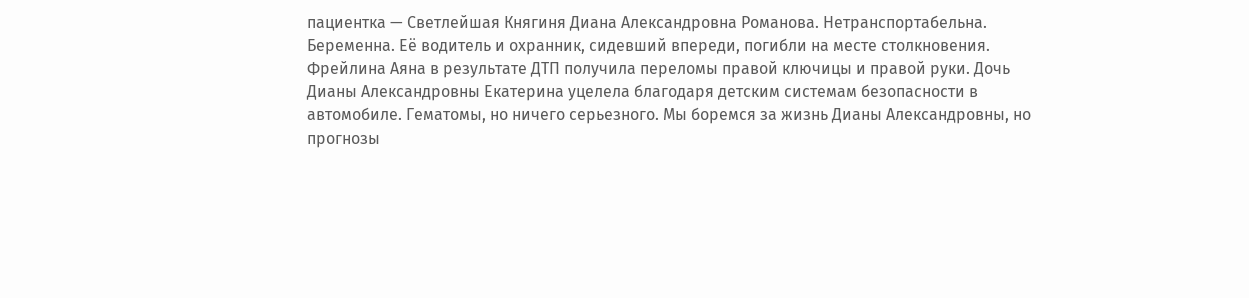пациентка — Светлейшая Княгиня Диана Александровна Романова. Нетранспортабельна. Беременна. Её водитель и охранник, сидевший впереди, погибли на месте столкновения. Фрейлина Аяна в результате ДТП получила переломы правой ключицы и правой руки. Дочь Дианы Александровны Екатерина уцелела благодаря детским системам безопасности в автомобиле. Гематомы, но ничего серьезного. Мы боремся за жизнь Дианы Александровны, но прогнозы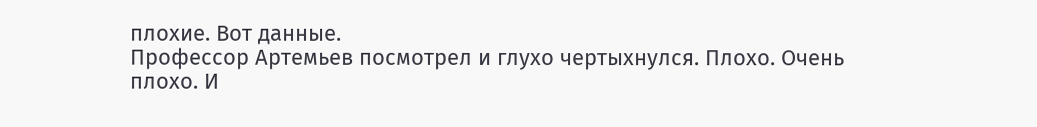плохие. Вот данные.
Профессор Артемьев посмотрел и глухо чертыхнулся. Плохо. Очень плохо. И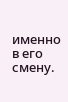именно в его смену.